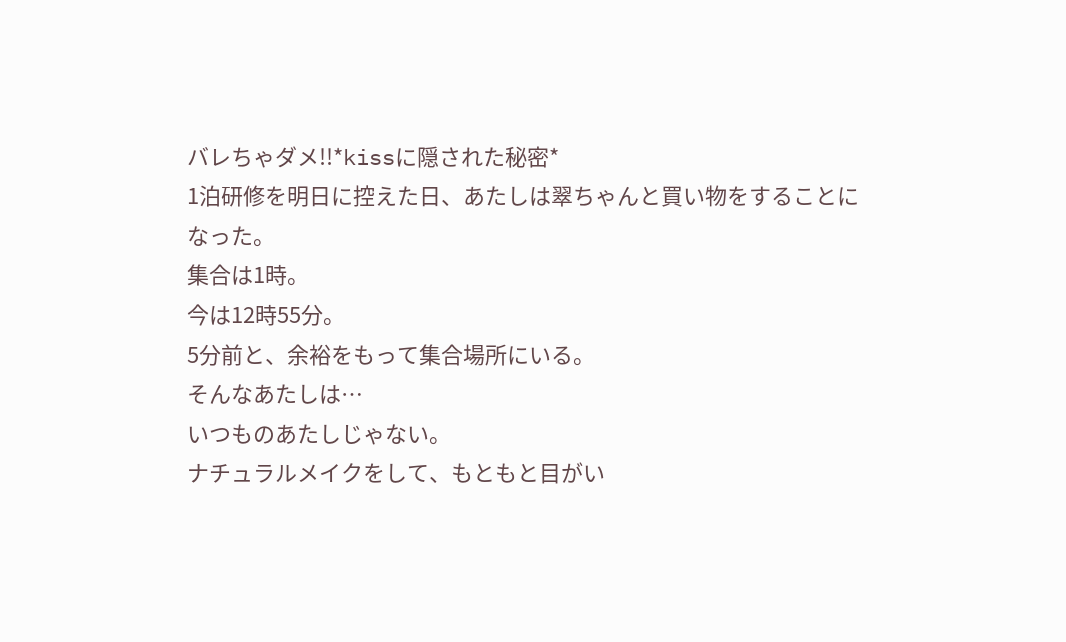バレちゃダメ!!*kissに隠された秘密*
1泊研修を明日に控えた日、あたしは翠ちゃんと買い物をすることになった。
集合は1時。
今は12時55分。
5分前と、余裕をもって集合場所にいる。
そんなあたしは…
いつものあたしじゃない。
ナチュラルメイクをして、もともと目がい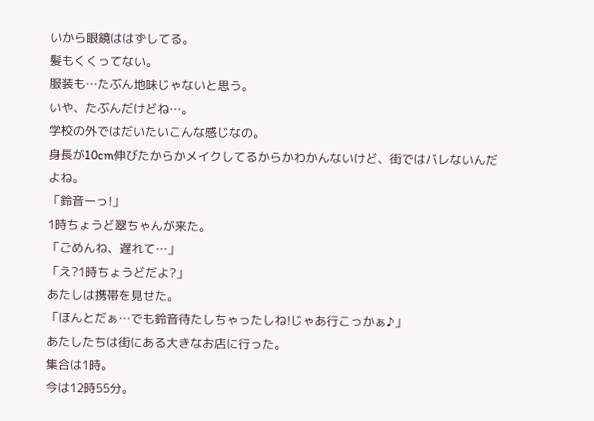いから眼鏡ははずしてる。
髪もくくってない。
服装も…たぶん地味じゃないと思う。
いや、たぶんだけどね…。
学校の外ではだいたいこんな感じなの。
身長が10cm伸びたからかメイクしてるからかわかんないけど、街ではバレないんだよね。
「鈴音ーっ!」
1時ちょうど翠ちゃんが来た。
「ごめんね、遅れて…」
「え?1時ちょうどだよ?」
あたしは携帯を見せた。
「ほんとだぁ…でも鈴音待たしちゃったしね!じゃあ行こっかぁ♪」
あたしたちは街にある大きなお店に行った。
集合は1時。
今は12時55分。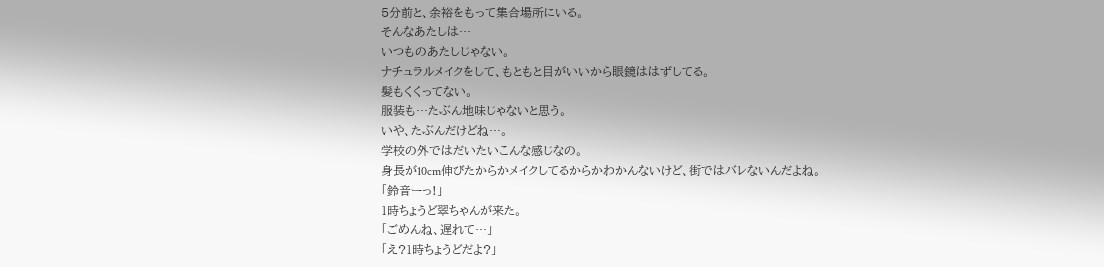5分前と、余裕をもって集合場所にいる。
そんなあたしは…
いつものあたしじゃない。
ナチュラルメイクをして、もともと目がいいから眼鏡ははずしてる。
髪もくくってない。
服装も…たぶん地味じゃないと思う。
いや、たぶんだけどね…。
学校の外ではだいたいこんな感じなの。
身長が10cm伸びたからかメイクしてるからかわかんないけど、街ではバレないんだよね。
「鈴音ーっ!」
1時ちょうど翠ちゃんが来た。
「ごめんね、遅れて…」
「え?1時ちょうどだよ?」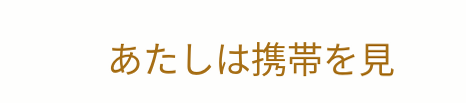あたしは携帯を見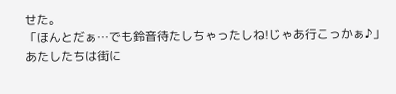せた。
「ほんとだぁ…でも鈴音待たしちゃったしね!じゃあ行こっかぁ♪」
あたしたちは街に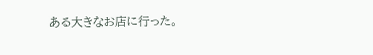ある大きなお店に行った。